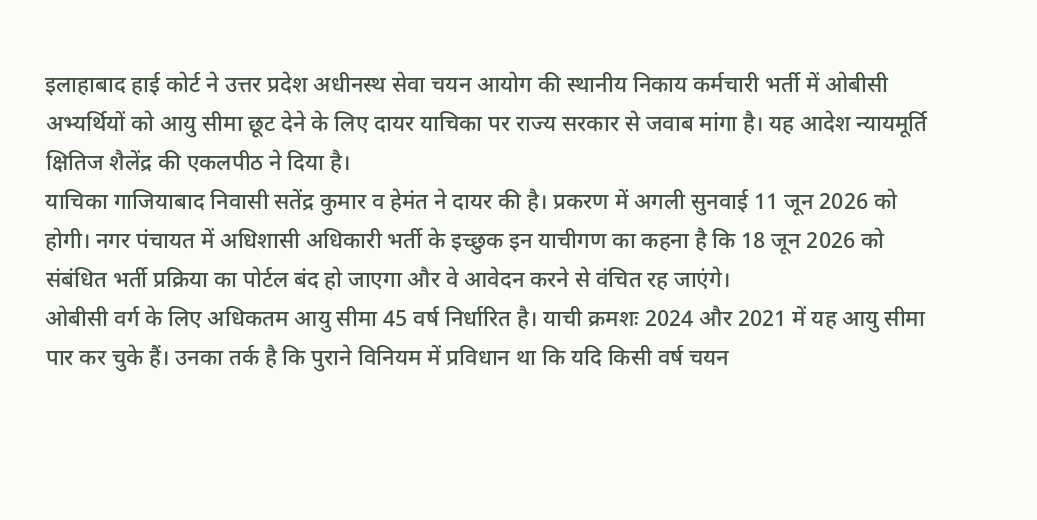इलाहाबाद हाई कोर्ट ने उत्तर प्रदेश अधीनस्थ सेवा चयन आयोग की स्थानीय निकाय कर्मचारी भर्ती में ओबीसी अभ्यर्थियों को आयु सीमा छूट देने के लिए दायर याचिका पर राज्य सरकार से जवाब मांगा है। यह आदेश न्यायमूर्ति क्षितिज शैलेंद्र की एकलपीठ ने दिया है।
याचिका गाजियाबाद निवासी सतेंद्र कुमार व हेमंत ने दायर की है। प्रकरण में अगली सुनवाई 11 जून 2026 को होगी। नगर पंचायत में अधिशासी अधिकारी भर्ती के इच्छुक इन याचीगण का कहना है कि 18 जून 2026 को संबंधित भर्ती प्रक्रिया का पोर्टल बंद हो जाएगा और वे आवेदन करने से वंचित रह जाएंगे।
ओबीसी वर्ग के लिए अधिकतम आयु सीमा 45 वर्ष निर्धारित है। याची क्रमशः 2024 और 2021 में यह आयु सीमा पार कर चुके हैं। उनका तर्क है कि पुराने विनियम में प्रविधान था कि यदि किसी वर्ष चयन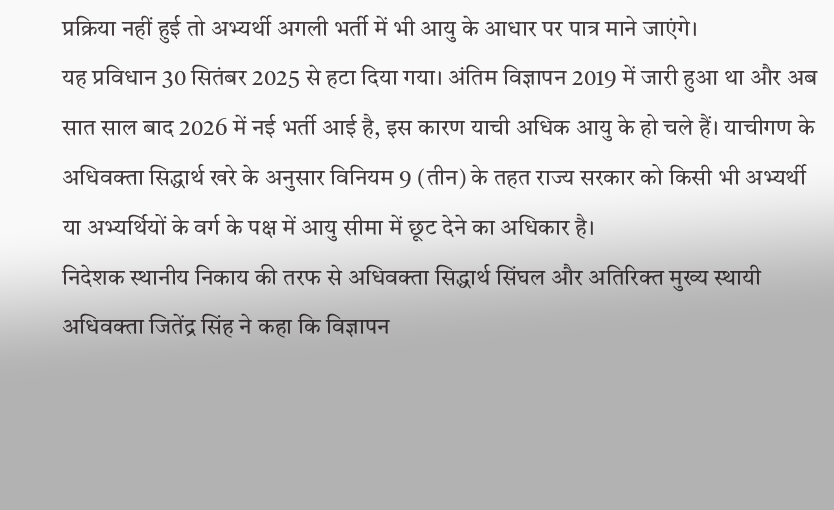प्रक्रिया नहीं हुई तो अभ्यर्थी अगली भर्ती में भी आयु के आधार पर पात्र माने जाएंगे।
यह प्रविधान 30 सितंबर 2025 से हटा दिया गया। अंतिम विज्ञापन 2019 में जारी हुआ था और अब सात साल बाद 2026 में नई भर्ती आई है, इस कारण याची अधिक आयु के हो चले हैं। याचीगण के अधिवक्ता सिद्धार्थ खरे के अनुसार विनियम 9 (तीन) के तहत राज्य सरकार को किसी भी अभ्यर्थी या अभ्यर्थियों के वर्ग के पक्ष में आयु सीमा में छूट देने का अधिकार है।
निदेशक स्थानीय निकाय की तरफ से अधिवक्ता सिद्धार्थ सिंघल और अतिरिक्त मुख्य स्थायी अधिवक्ता जितेंद्र सिंह ने कहा कि विज्ञापन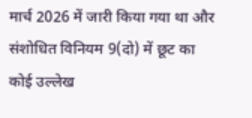मार्च 2026 में जारी किया गया था और संशोधित विनियम 9(दो) में छूट का कोई उल्लेख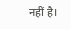नहीं है।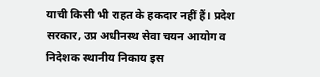याची किसी भी राहत के हकदार नहीं हैं। प्रदेश सरकार, उप्र अधीनस्थ सेवा चयन आयोग व निदेशक स्थानीय निकाय इस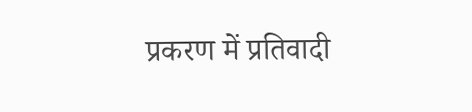प्रकरण में प्रतिवादी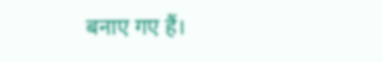बनाए गए हैं।